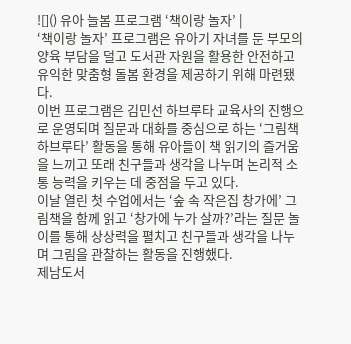![]() 유아 늘봄 프로그램 ‘책이랑 놀자’ |
‘책이랑 놀자’ 프로그램은 유아기 자녀를 둔 부모의 양육 부담을 덜고 도서관 자원을 활용한 안전하고 유익한 맞춤형 돌봄 환경을 제공하기 위해 마련됐다.
이번 프로그램은 김민선 하브루타 교육사의 진행으로 운영되며 질문과 대화를 중심으로 하는 ‘그림책 하브루타’ 활동을 통해 유아들이 책 읽기의 즐거움을 느끼고 또래 친구들과 생각을 나누며 논리적 소통 능력을 키우는 데 중점을 두고 있다.
이날 열린 첫 수업에서는 ‘숲 속 작은집 창가에’ 그림책을 함께 읽고 ‘창가에 누가 살까?’라는 질문 놀이를 통해 상상력을 펼치고 친구들과 생각을 나누며 그림을 관찰하는 활동을 진행했다.
제남도서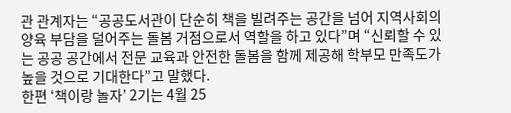관 관계자는 “공공도서관이 단순히 책을 빌려주는 공간을 넘어 지역사회의 양육 부담을 덜어주는 돌봄 거점으로서 역할을 하고 있다”며 “신뢰할 수 있는 공공 공간에서 전문 교육과 안전한 돌봄을 함께 제공해 학부모 만족도가 높을 것으로 기대한다”고 말했다.
한편 ‘책이랑 놀자’ 2기는 4월 25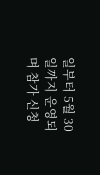일부터 5월 30일까지 운영되며 참가 신청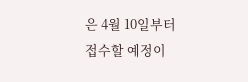은 4월 10일부터 접수할 예정이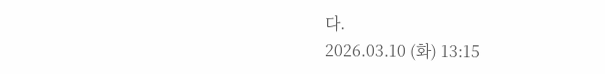다.
2026.03.10 (화) 13:15